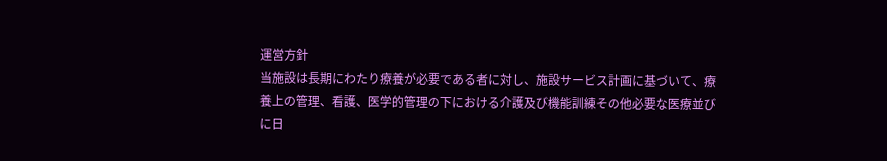運営方針
当施設は長期にわたり療養が必要である者に対し、施設サービス計画に基づいて、療養上の管理、看護、医学的管理の下における介護及び機能訓練その他必要な医療並びに日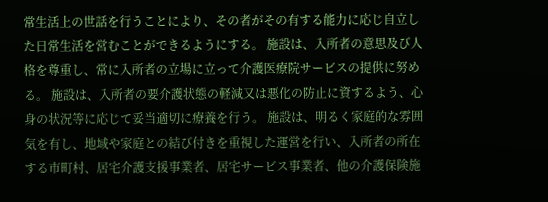常生活上の世話を行うことにより、その者がその有する能力に応じ自立した日常生活を営むことができるようにする。 施設は、入所者の意思及び人格を尊重し、常に入所者の立場に立って介護医療院サービスの提供に努める。 施設は、入所者の要介護状態の軽減又は悪化の防止に資するよう、心身の状況等に応じて妥当適切に療養を行う。 施設は、明るく家庭的な雰囲気を有し、地域や家庭との結び付きを重視した運営を行い、入所者の所在する市町村、居宅介護支援事業者、居宅サービス事業者、他の介護保険施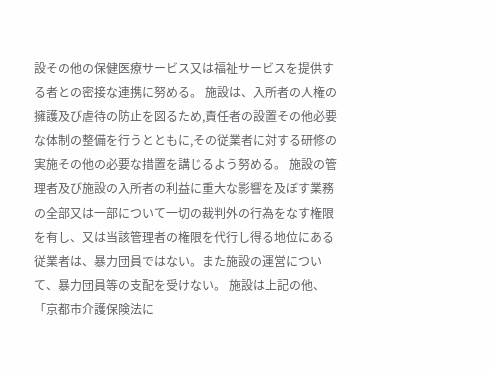設その他の保健医療サービス又は福祉サービスを提供する者との密接な連携に努める。 施設は、入所者の人権の擁護及び虐待の防止を図るため,責任者の設置その他必要な体制の整備を行うとともに,その従業者に対する研修の実施その他の必要な措置を講じるよう努める。 施設の管理者及び施設の入所者の利益に重大な影響を及ぼす業務の全部又は一部について一切の裁判外の行為をなす権限を有し、又は当該管理者の権限を代行し得る地位にある従業者は、暴力団員ではない。また施設の運営について、暴力団員等の支配を受けない。 施設は上記の他、「京都市介護保険法に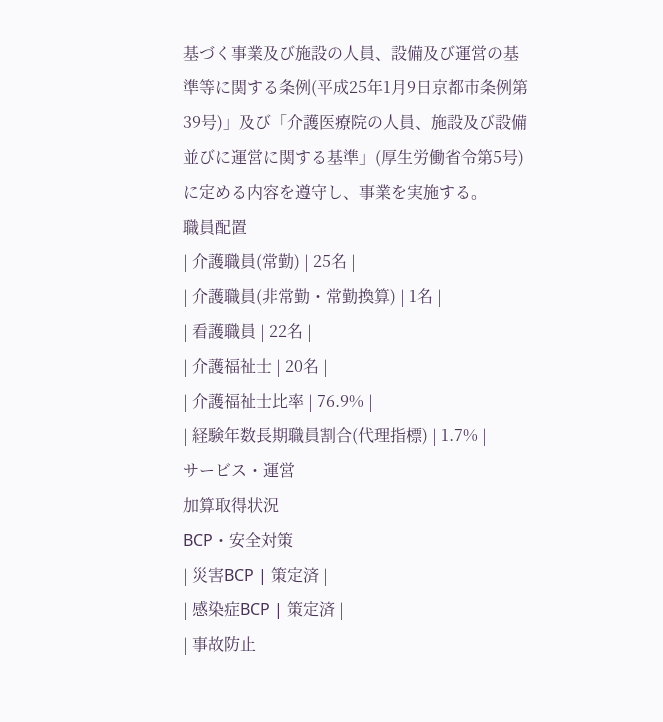基づく事業及び施設の人員、設備及び運営の基準等に関する条例(平成25年1月9日京都市条例第39号)」及び「介護医療院の人員、施設及び設備並びに運営に関する基準」(厚生労働省令第5号)に定める内容を遵守し、事業を実施する。
職員配置
| 介護職員(常勤) | 25名 |
| 介護職員(非常勤・常勤換算) | 1名 |
| 看護職員 | 22名 |
| 介護福祉士 | 20名 |
| 介護福祉士比率 | 76.9% |
| 経験年数長期職員割合(代理指標) | 1.7% |
サービス・運営
加算取得状況
BCP・安全対策
| 災害BCP | 策定済 |
| 感染症BCP | 策定済 |
| 事故防止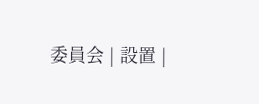委員会 | 設置 |